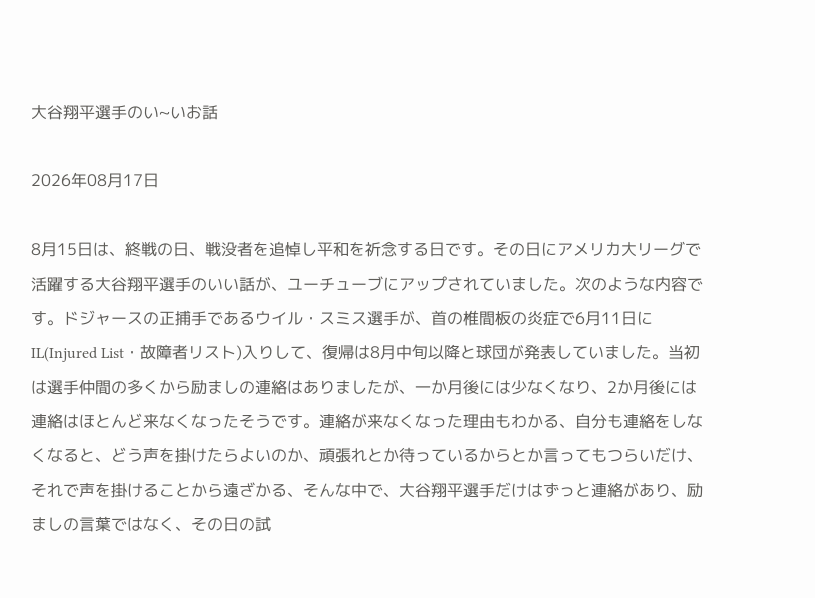大谷翔平選手のい~いお話

2026年08月17日

8月15日は、終戦の日、戦没者を追悼し平和を祈念する日です。その日にアメリカ大リーグで活躍する大谷翔平選手のいい話が、ユーチューブにアップされていました。次のような内容です。ドジャースの正捕手であるウイル・スミス選手が、首の椎間板の炎症で6月11日にIL(Injured List・故障者リスト)入りして、復帰は8月中旬以降と球団が発表していました。当初は選手仲間の多くから励ましの連絡はありましたが、一か月後には少なくなり、2か月後には連絡はほとんど来なくなったそうです。連絡が来なくなった理由もわかる、自分も連絡をしなくなると、どう声を掛けたらよいのか、頑張れとか待っているからとか言ってもつらいだけ、それで声を掛けることから遠ざかる、そんな中で、大谷翔平選手だけはずっと連絡があり、励ましの言葉ではなく、その日の試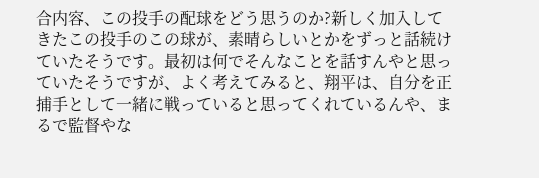合内容、この投手の配球をどう思うのか?新しく加入してきたこの投手のこの球が、素晴らしいとかをずっと話続けていたそうです。最初は何でそんなことを話すんやと思っていたそうですが、よく考えてみると、翔平は、自分を正捕手として一緒に戦っていると思ってくれているんや、まるで監督やな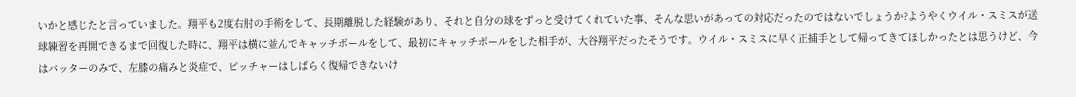いかと感じたと言っていました。翔平も2度右肘の手術をして、長期離脱した経験があり、それと自分の球をずっと受けてくれていた事、そんな思いがあっての対応だったのではないでしょうか?ようやくウイル・スミスが送球練習を再開できるまで回復した時に、翔平は横に並んでキャッチボールをして、最初にキャッチボールをした相手が、大谷翔平だったそうです。ウイル・スミスに早く正捕手として帰ってきてほしかったとは思うけど、今はバッターのみで、左膝の痛みと炎症で、ピッチャーはしばらく復帰できないけ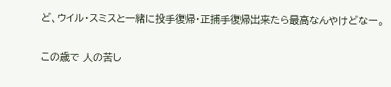ど、ウイル・スミスと一緒に投手復帰・正捕手復帰出来たら最高なんやけどなー。

この歳で 人の苦し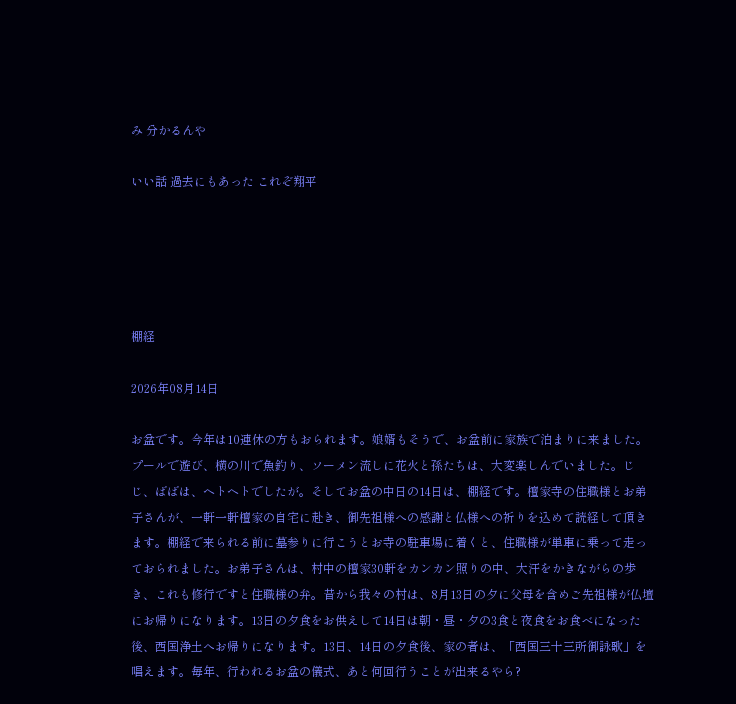み 分かるんや

いい話 過去にもあった これぞ翔平





棚経

2026年08月14日

お盆です。今年は10連休の方もおられます。娘婿もそうで、お盆前に家族で泊まりに来ました。プールで遊び、横の川で魚釣り、ソーメン流しに花火と孫たちは、大変楽しんでいました。じじ、ばばは、ヘトヘトでしたが。そしてお盆の中日の14日は、棚経です。檀家寺の住職様とお弟子さんが、一軒一軒檀家の自宅に赴き、御先祖様への感謝と仏様への祈りを込めて読経して頂きます。棚経で来られる前に墓参りに行こうとお寺の駐車場に着くと、住職様が単車に乗って走っておられました。お弟子さんは、村中の檀家30軒をカンカン照りの中、大汗をかきながらの歩き、これも修行ですと住職様の弁。昔から我々の村は、8月13日の夕に父母を含めご先祖様が仏壇にお帰りになります。13日の夕食をお供えして14日は朝・昼・夕の3食と夜食をお食べになった後、西国浄土へお帰りになります。13日、14日の夕食後、家の者は、「西国三十三所御詠歌」を唱えます。毎年、行われるお盆の儀式、あと何回行うことが出来るやら?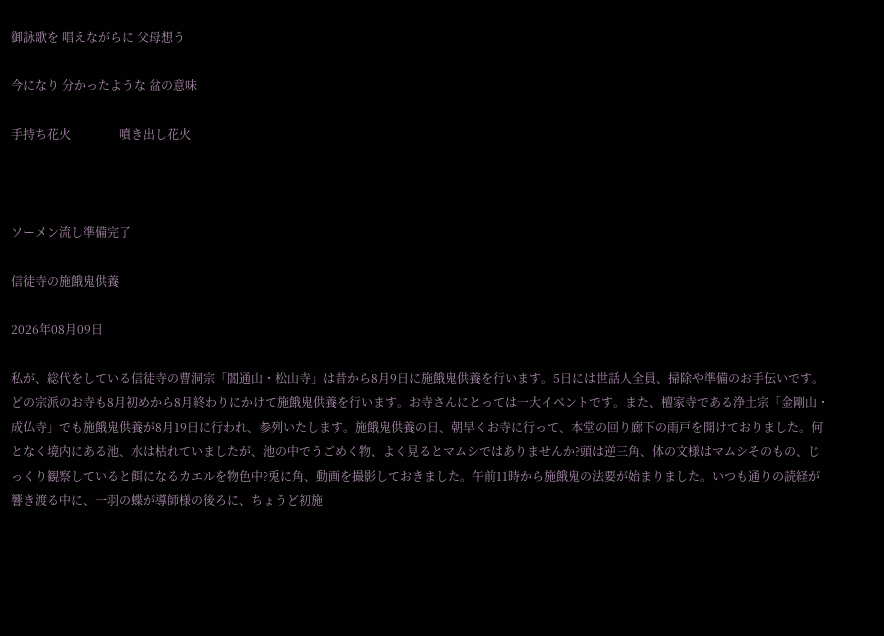御詠歌を 唱えながらに 父母想う

今になり 分かったような 盆の意味

手持ち花火                噴き出し花火



ソーメン流し準備完了

信徒寺の施餓鬼供養

2026年08月09日

私が、総代をしている信徒寺の曹洞宗「閻通山・松山寺」は昔から8月9日に施餓鬼供養を行います。5日には世話人全員、掃除や準備のお手伝いです。どの宗派のお寺も8月初めから8月終わりにかけて施餓鬼供養を行います。お寺さんにとっては一大イベントです。また、檀家寺である浄土宗「金剛山・成仏寺」でも施餓鬼供養が8月19日に行われ、参列いたします。施餓鬼供養の日、朝早くお寺に行って、本堂の回り廊下の雨戸を開けておりました。何となく境内にある池、水は枯れていましたが、池の中でうごめく物、よく見るとマムシではありませんか?頭は逆三角、体の文様はマムシそのもの、じっくり観察していると餌になるカエルを物色中?兎に角、動画を撮影しておきました。午前11時から施餓鬼の法要が始まりました。いつも通りの読経が響き渡る中に、一羽の蝶が導師様の後ろに、ちょうど初施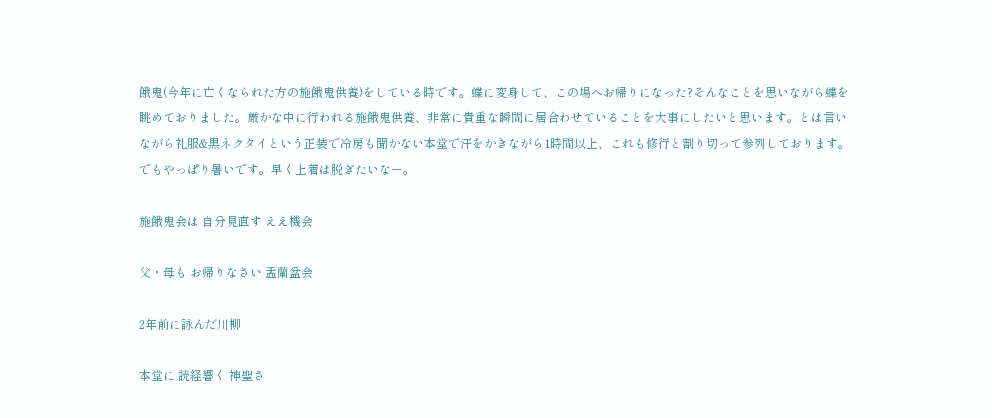餓鬼(今年に亡くなられた方の施餓鬼供養)をしている時です。蝶に変身して、この場へお帰りになった?そんなことを思いながら蝶を眺めておりました。厳かな中に行われる施餓鬼供養、非常に貴重な瞬間に居合わせていることを大事にしたいと思います。とは言いながら礼服&黒ネクタイという正装で冷房も聞かない本堂で汗をかきながら1時間以上、これも修行と割り切って参列しております。でもやっぱり暑いです。早く上着は脱ぎたいなー。

施餓鬼会は 自分見直す ええ機会

父・母も お帰りなさい 盂蘭盆会

2年前に詠んだ川柳

本堂に 読経響く 神聖さ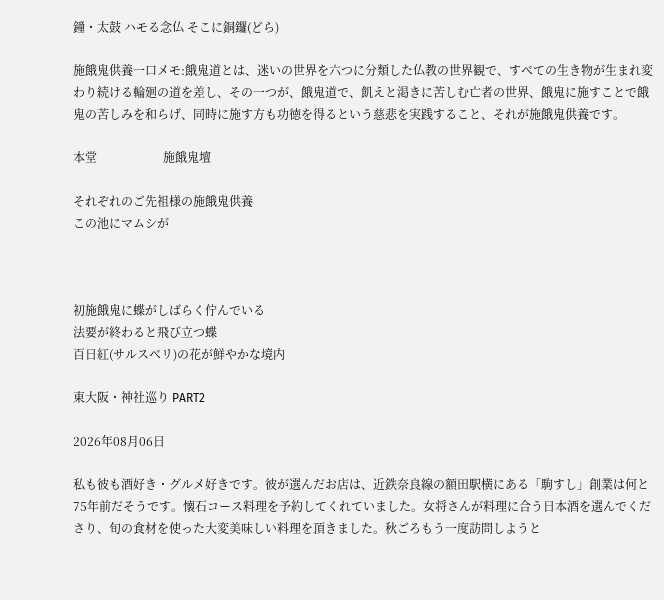鐘・太鼓 ハモる念仏 そこに銅鑼(どら)

施餓鬼供養一口メモ:餓鬼道とは、迷いの世界を六つに分類した仏教の世界観で、すべての生き物が生まれ変わり続ける輪廻の道を差し、その一つが、餓鬼道で、飢えと渇きに苦しむ亡者の世界、餓鬼に施すことで餓鬼の苦しみを和らげ、同時に施す方も功徳を得るという慈悲を実践すること、それが施餓鬼供養です。

本堂                      施餓鬼壇

それぞれのご先祖様の施餓鬼供養
この池にマムシが



初施餓鬼に蝶がしばらく佇んでいる
法要が終わると飛び立つ蝶
百日紅(サルスベリ)の花が鮮やかな境内

東大阪・神社巡り PART2

2026年08月06日

私も彼も酒好き・グルメ好きです。彼が選んだお店は、近鉄奈良線の額田駅横にある「駒すし」創業は何と75年前だそうです。懐石コース料理を予約してくれていました。女将さんが料理に合う日本酒を選んでくださり、旬の食材を使った大変美味しい料理を頂きました。秋ごろもう一度訪問しようと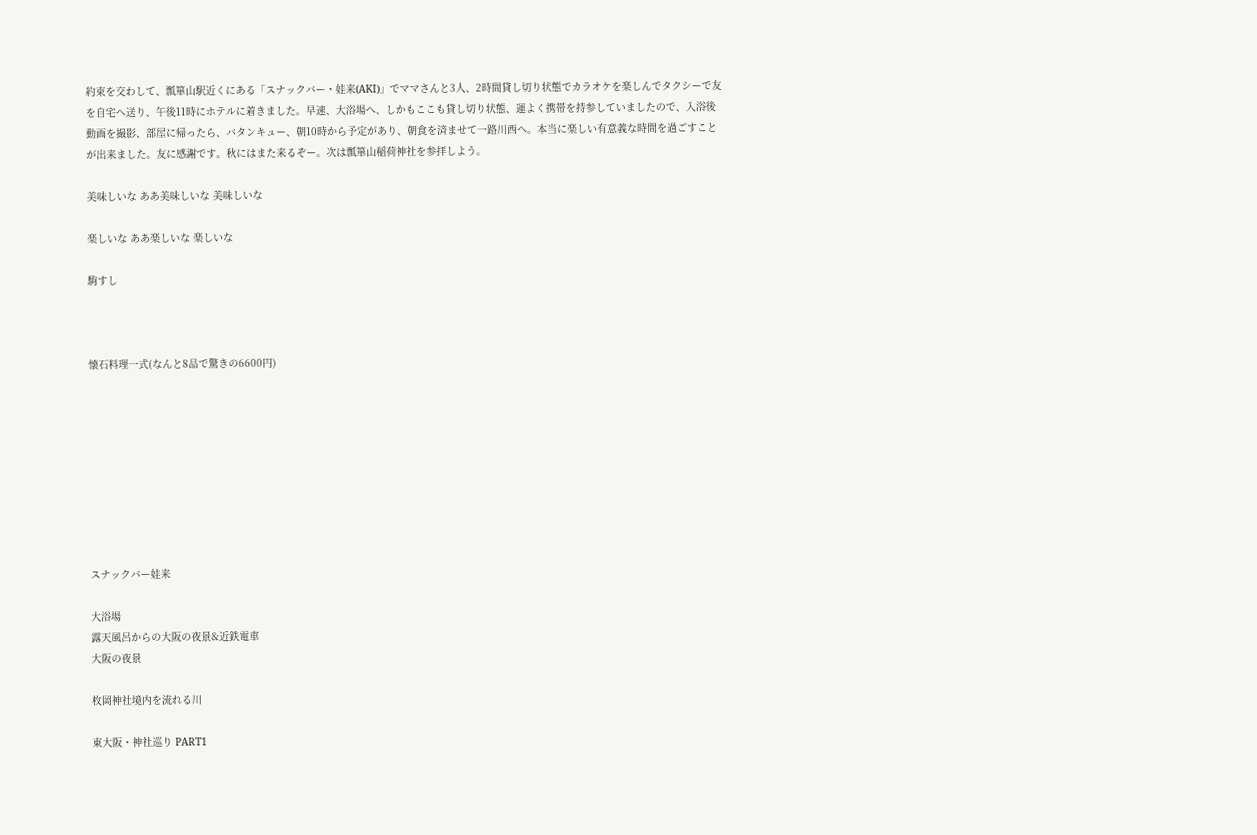約束を交わして、瓢箪山駅近くにある「スナックバー・娃来(AKI)」でママさんと3人、2時間貸し切り状態でカラオケを楽しんでタクシーで友を自宅へ送り、午後11時にホテルに着きました。早速、大浴場へ、しかもここも貸し切り状態、運よく携帯を持参していましたので、入浴後動画を撮影、部屋に帰ったら、バタンキュー、朝10時から予定があり、朝食を済ませて一路川西へ。本当に楽しい有意義な時間を過ごすことが出来ました。友に感謝です。秋にはまた来るぞー。次は瓢箪山稲荷神社を参拝しよう。

美味しいな ああ美味しいな 美味しいな

楽しいな ああ楽しいな 楽しいな

駒すし



懐石料理一式(なんと8品で驚きの6600円)









スナックバー娃来

大浴場
露天風呂からの大阪の夜景&近鉄電車
大阪の夜景

枚岡神社境内を流れる川

東大阪・神社巡り PART1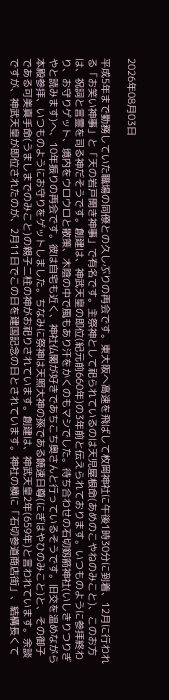2026年08月03日

平成5年まで勤務していた職場の同僚との久しぶりの再会です。東大阪へ高速を飛ばして枚岡神社に午後1時30分に到着、12月に行われる「お笑い神事」と「天の岩戸開き神事」で有名です。主祭神として祀られているのは天児屋根命(あめのこやねのみこと)、このお方は、祝詞と言霊を司る神だそうです。創建は、神武天皇の即位(紀元前660年)の3年前と伝えられております。いつものように参拝終わり、お守りゲット、境内をウロウロと散策、木陰の中で風もあり汗をかくのもマシでした。待ち合わせの石切釼箭神社(いしきりつりぎやと読みます)へ、10年振りの再会です。彼は自宅も近く、神社仏閣が好きであちこち奥さんと行っているそうです。旧交を温めながら本殿参拝、いつものようにお守りをゲットしました。ちなみに祭神は天照大神の孫である饒速日尊(にぎはやひのみこと)と、その御子である可美真手命(うましまでのみこと)の親子二柱の神がお祀りされています。創建は、神武天皇2年(659年)と言われています。余談ですが、神武天皇が即位されたのが、2月11日でこの日を建国記念の日とされています。神社の横に「石切参道商店街」、結構長くて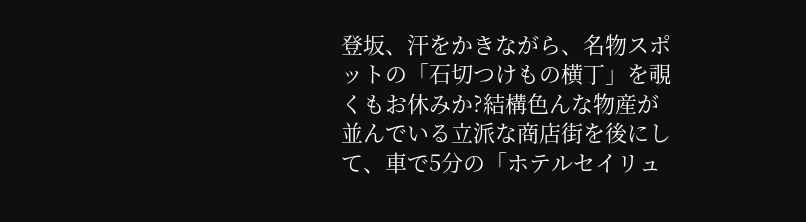登坂、汗をかきながら、名物スポットの「石切つけもの横丁」を覗くもお休みか?結構色んな物産が並んでいる立派な商店街を後にして、車で5分の「ホテルセイリュ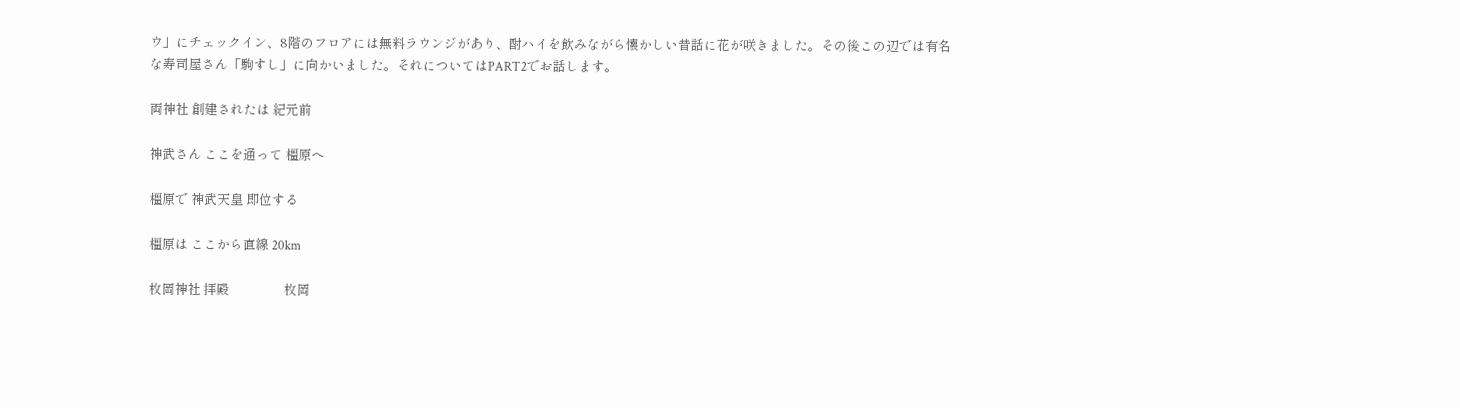ウ」にチェックイン、8階のフロアには無料ラウンジがあり、酎ハイを飲みながら懐かしい昔話に花が咲きました。その後この辺では有名な寿司屋さん「駒すし」に向かいました。それについてはPART2でお話します。

両神社 創建されたは 紀元前

神武さん ここを通って 橿原へ

橿原で 神武天皇 即位する

橿原は ここから直線 20km

枚岡神社 拝殿                  枚岡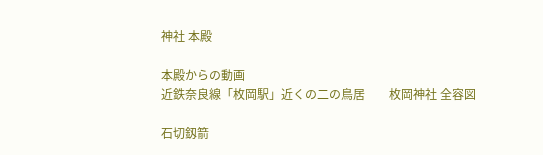神社 本殿

本殿からの動画
近鉄奈良線「枚岡駅」近くの二の鳥居        枚岡神社 全容図

石切釼箭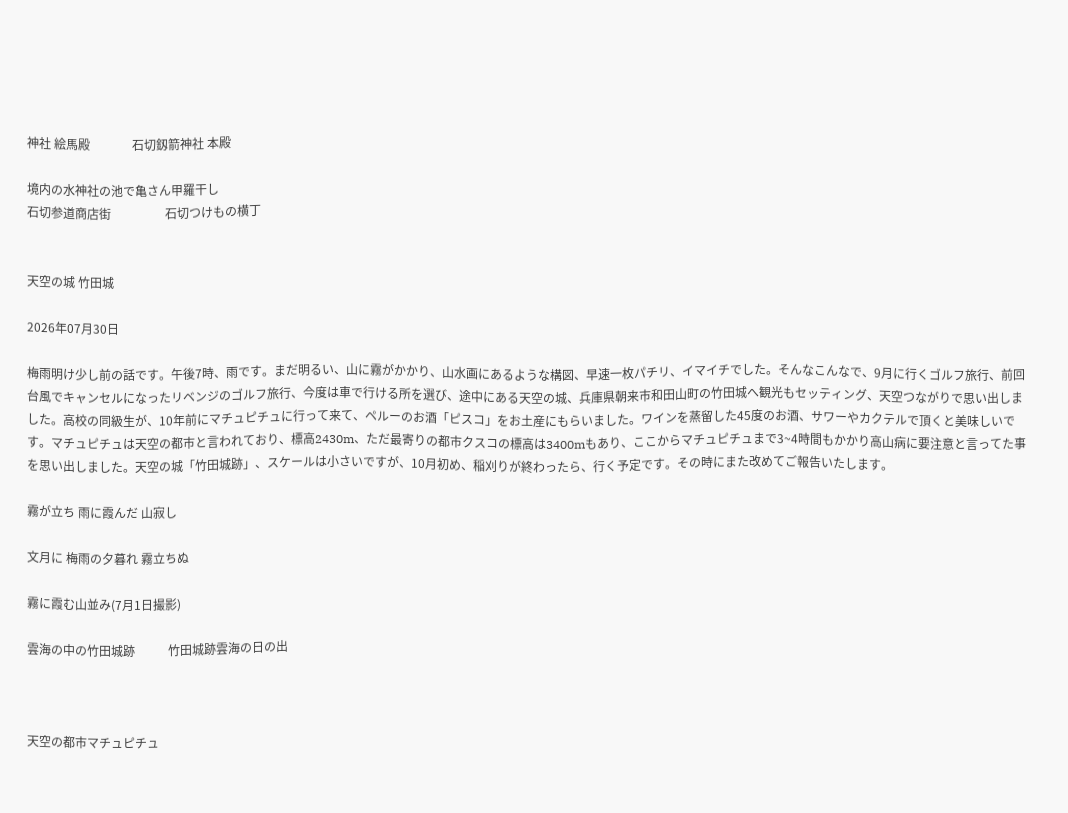神社 絵馬殿              石切釼箭神社 本殿

境内の水神社の池で亀さん甲羅干し
石切参道商店街                  石切つけもの横丁


天空の城 竹田城

2026年07月30日

梅雨明け少し前の話です。午後7時、雨です。まだ明るい、山に霧がかかり、山水画にあるような構図、早速一枚パチリ、イマイチでした。そんなこんなで、9月に行くゴルフ旅行、前回台風でキャンセルになったリベンジのゴルフ旅行、今度は車で行ける所を選び、途中にある天空の城、兵庫県朝来市和田山町の竹田城へ観光もセッティング、天空つながりで思い出しました。高校の同級生が、10年前にマチュピチュに行って来て、ペルーのお酒「ピスコ」をお土産にもらいました。ワインを蒸留した45度のお酒、サワーやカクテルで頂くと美味しいです。マチュピチュは天空の都市と言われており、標高2430m、ただ最寄りの都市クスコの標高は3400mもあり、ここからマチュピチュまで3~4時間もかかり高山病に要注意と言ってた事を思い出しました。天空の城「竹田城跡」、スケールは小さいですが、10月初め、稲刈りが終わったら、行く予定です。その時にまた改めてご報告いたします。

霧が立ち 雨に霞んだ 山寂し

文月に 梅雨の夕暮れ 霧立ちぬ

霧に霞む山並み(7月1日撮影)

雲海の中の竹田城跡           竹田城跡雲海の日の出



天空の都市マチュピチュ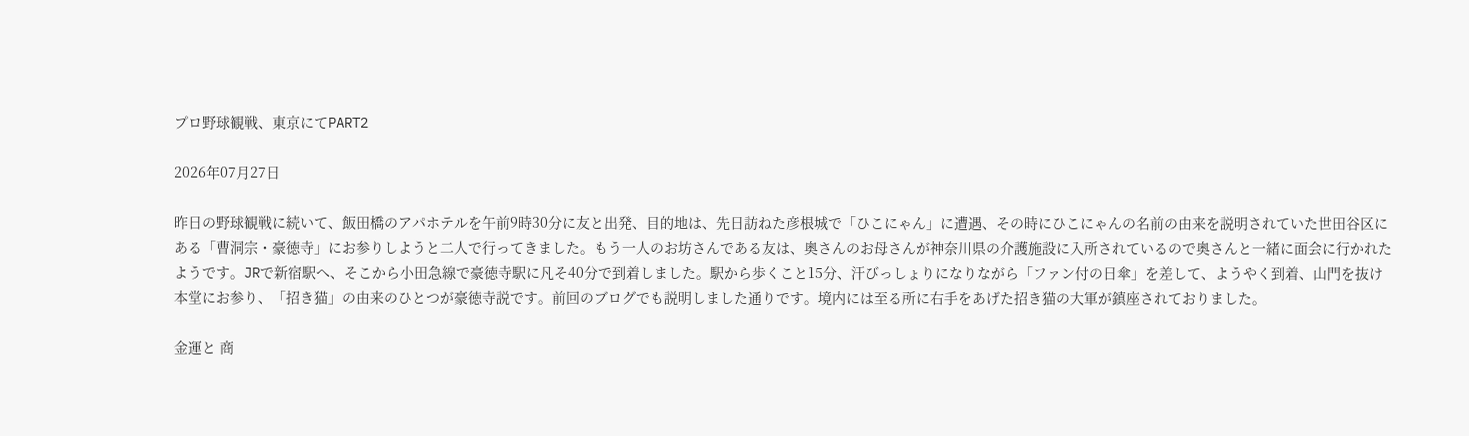プロ野球観戦、東京にてPART2

2026年07月27日

昨日の野球観戦に続いて、飯田橋のアパホテルを午前9時30分に友と出発、目的地は、先日訪ねた彦根城で「ひこにゃん」に遭遇、その時にひこにゃんの名前の由来を説明されていた世田谷区にある「曹洞宗・豪徳寺」にお参りしようと二人で行ってきました。もう一人のお坊さんである友は、奥さんのお母さんが神奈川県の介護施設に入所されているので奥さんと一緒に面会に行かれたようです。JRで新宿駅へ、そこから小田急線で豪徳寺駅に凡そ40分で到着しました。駅から歩くこと15分、汗びっしょりになりながら「ファン付の日傘」を差して、ようやく到着、山門を抜け本堂にお参り、「招き猫」の由来のひとつが豪徳寺説です。前回のブログでも説明しました通りです。境内には至る所に右手をあげた招き猫の大軍が鎮座されておりました。

金運と 商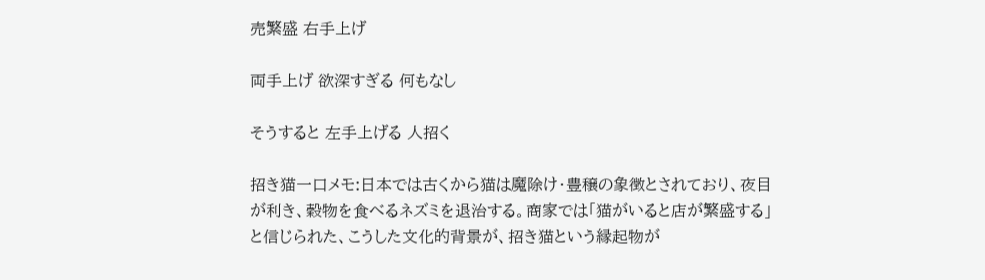売繁盛 右手上げ

両手上げ 欲深すぎる 何もなし

そうすると 左手上げる 人招く

招き猫一口メモ:日本では古くから猫は魔除け・豊穣の象徴とされており、夜目が利き、穀物を食べるネズミを退治する。商家では「猫がいると店が繁盛する」と信じられた、こうした文化的背景が、招き猫という縁起物が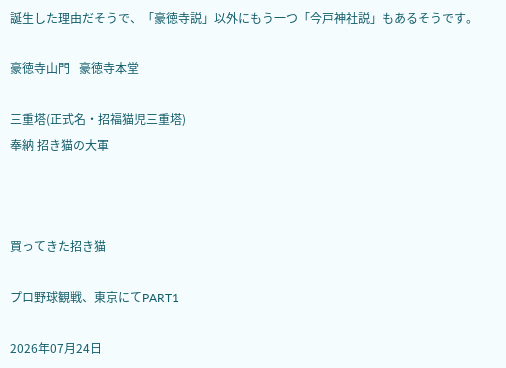誕生した理由だそうで、「豪徳寺説」以外にもう一つ「今戸神社説」もあるそうです。

豪徳寺山門   豪徳寺本堂

三重塔(正式名・招福猫児三重塔)
奉納 招き猫の大軍



買ってきた招き猫

プロ野球観戦、東京にてPART1

2026年07月24日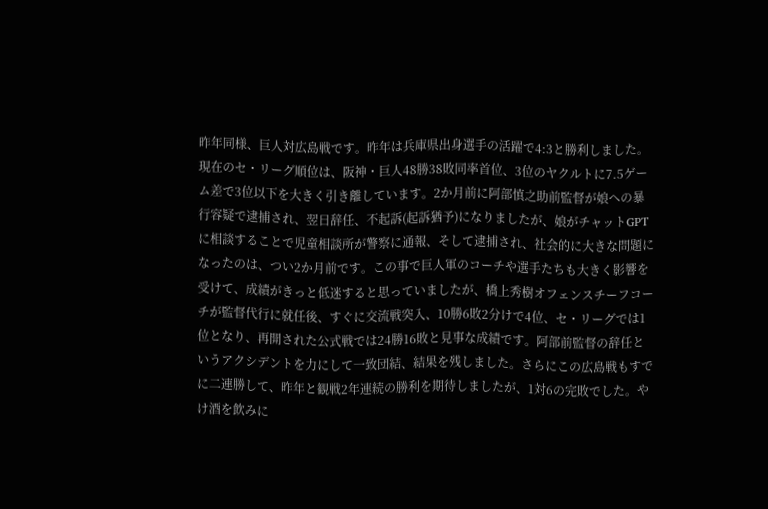昨年同様、巨人対広島戦です。昨年は兵庫県出身選手の活躍で4:3と勝利しました。現在のセ・リーグ順位は、阪神・巨人48勝38敗同率首位、3位のヤクルトに7.5ゲーム差で3位以下を大きく引き離しています。2か月前に阿部慎之助前監督が娘への暴行容疑で逮捕され、翌日辞任、不起訴(起訴猶予)になりましたが、娘がチャットGPTに相談することで児童相談所が警察に通報、そして逮捕され、社会的に大きな問題になったのは、つい2か月前です。この事で巨人軍のコーチや選手たちも大きく影響を受けて、成績がきっと低迷すると思っていましたが、橋上秀樹オフェンスチーフコーチが監督代行に就任後、すぐに交流戦突入、10勝6敗2分けで4位、セ・リーグでは1位となり、再開された公式戦では24勝16敗と見事な成績です。阿部前監督の辞任というアクシデントを力にして一致団結、結果を残しました。さらにこの広島戦もすでに二連勝して、昨年と観戦2年連続の勝利を期待しましたが、1対6の完敗でした。やけ酒を飲みに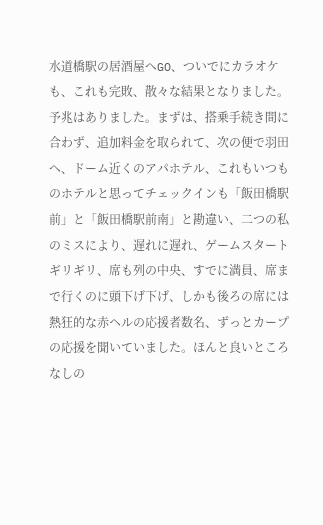水道橋駅の居酒屋へGO、ついでにカラオケも、これも完敗、散々な結果となりました。予兆はありました。まずは、搭乗手続き間に合わず、追加料金を取られて、次の便で羽田へ、ドーム近くのアパホテル、これもいつものホテルと思ってチェックインも「飯田橋駅前」と「飯田橋駅前南」と勘違い、二つの私のミスにより、遅れに遅れ、ゲームスタートギリギリ、席も列の中央、すでに満員、席まで行くのに頭下げ下げ、しかも後ろの席には熱狂的な赤ヘルの応援者数名、ずっとカープの応援を聞いていました。ほんと良いところなしの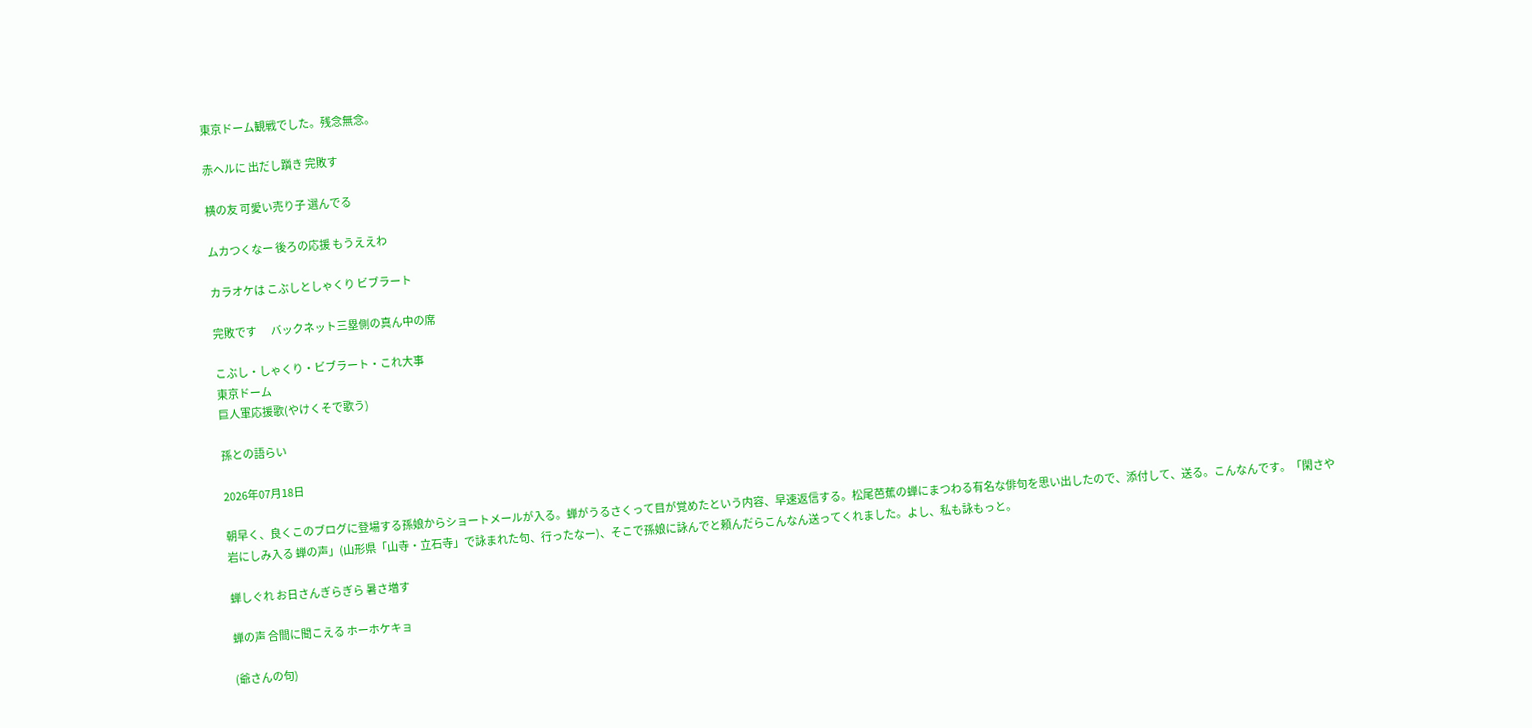東京ドーム観戦でした。残念無念。

赤ヘルに 出だし躓き 完敗す

横の友 可愛い売り子 選んでる

ムカつくなー 後ろの応援 もうええわ

カラオケは こぶしとしゃくり ビブラート

完敗です       バックネット三塁側の真ん中の席

こぶし・しゃくり・ビブラート・これ大事
東京ドーム
巨人軍応援歌(やけくそで歌う)

孫との語らい

2026年07月18日

朝早く、良くこのブログに登場する孫娘からショートメールが入る。蝉がうるさくって目が覚めたという内容、早速返信する。松尾芭蕉の蝉にまつわる有名な俳句を思い出したので、添付して、送る。こんなんです。「閑さや 岩にしみ入る 蝉の声」(山形県「山寺・立石寺」で詠まれた句、行ったなー)、そこで孫娘に詠んでと頼んだらこんなん送ってくれました。よし、私も詠もっと。

蝉しぐれ お日さんぎらぎら 暑さ増す

蝉の声 合間に聞こえる ホーホケキョ

(爺さんの句)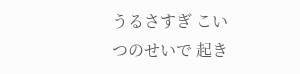うるさすぎ こいつのせいで 起き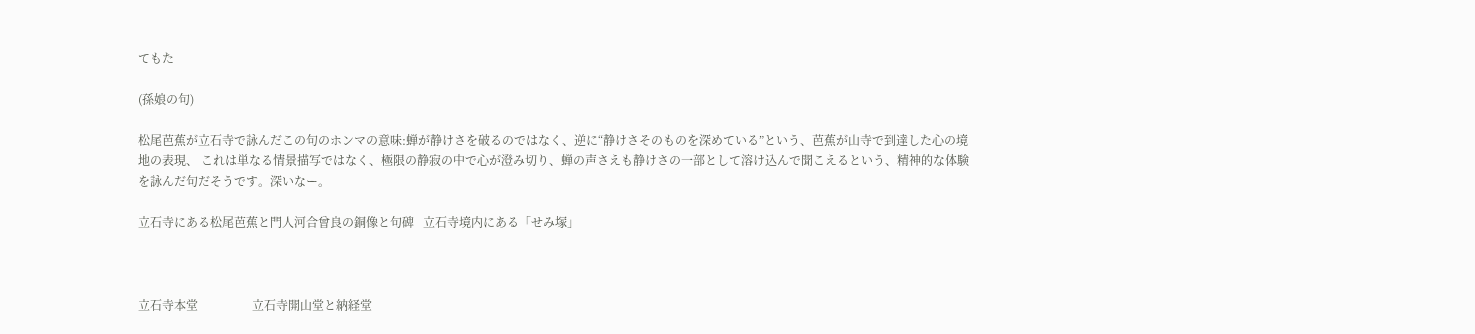てもた

(孫娘の句)

松尾芭蕉が立石寺で詠んだこの句のホンマの意味:蝉が静けさを破るのではなく、逆に“静けさそのものを深めている”という、芭蕉が山寺で到達した心の境地の表現、 これは単なる情景描写ではなく、極限の静寂の中で心が澄み切り、蝉の声さえも静けさの一部として溶け込んで聞こえるという、精神的な体験を詠んだ句だそうです。深いなー。

立石寺にある松尾芭蕉と門人河合曾良の銅像と句碑   立石寺境内にある「せみ塚」



立石寺本堂                  立石寺開山堂と納経堂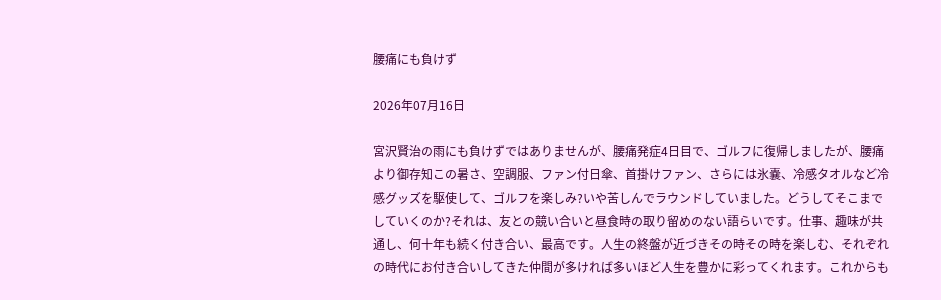腰痛にも負けず

2026年07月16日

宮沢賢治の雨にも負けずではありませんが、腰痛発症4日目で、ゴルフに復帰しましたが、腰痛より御存知この暑さ、空調服、ファン付日傘、首掛けファン、さらには氷嚢、冷感タオルなど冷感グッズを駆使して、ゴルフを楽しみ?いや苦しんでラウンドしていました。どうしてそこまでしていくのか?それは、友との競い合いと昼食時の取り留めのない語らいです。仕事、趣味が共通し、何十年も続く付き合い、最高です。人生の終盤が近づきその時その時を楽しむ、それぞれの時代にお付き合いしてきた仲間が多ければ多いほど人生を豊かに彩ってくれます。これからも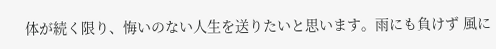体が続く限り、悔いのない人生を送りたいと思います。雨にも負けず 風に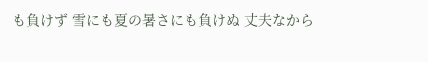も負けず 雪にも夏の暑さにも負けぬ 丈夫なから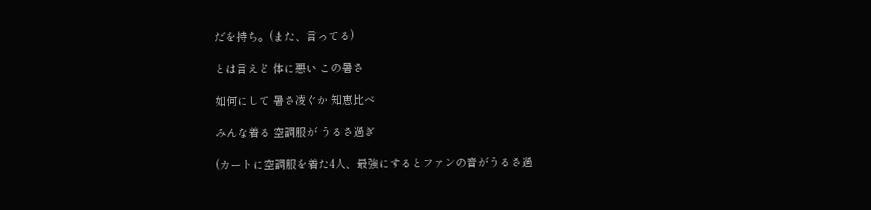だを持ち。(また、言ってる)

とは言えど 体に悪い この暑さ

如何にして 暑さ凌ぐか 知恵比べ

みんな着る 空調服が うるさ過ぎ

(カートに空調服を着た4人、最強にするとファンの音がうるさ過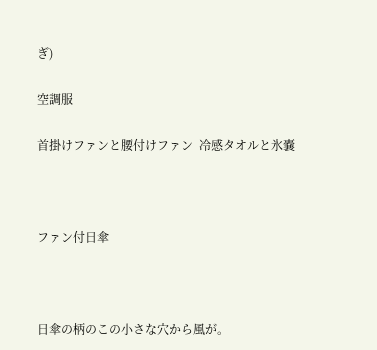ぎ)

空調服

首掛けファンと腰付けファン  冷感タオルと氷嚢



ファン付日傘



日傘の柄のこの小さな穴から風が。